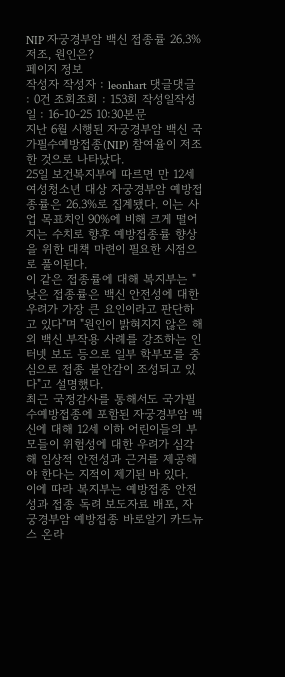NIP 자궁경부암 백신 접종률 26.3% 저조, 원인은?
페이지 정보
작성자 작성자 : leonhart 댓글댓글 : 0건 조회조회 : 153회 작성일작성일 : 16-10-25 10:30본문
지난 6월 시행된 자궁경부암 백신 국가필수예방접종(NIP) 참여율이 저조한 것으로 나타났다.
25일 보건복지부에 따르면 만 12세 여성청소년 대상 자궁경부암 예방접종률은 26.3%로 집계됐다. 이는 사업 목표치인 90%에 비해 크게 떨어지는 수치로 향후 예방접종률 향상을 위한 대책 마련이 필요한 시점으로 풀이된다.
이 같은 접종률에 대해 복지부는 "낮은 접종률은 백신 안전성에 대한 우려가 가장 큰 요인이라고 판단하고 있다"며 "원인이 밝혀지지 않은 해외 백신 부작용 사례를 강조하는 인터넷 보도 등으로 일부 학부모를 중심으로 접종 불안감이 조성되고 있다"고 설명했다.
최근 국정감사를 통해서도 국가필수예방접종에 포함된 자궁경부암 백신에 대해 12세 이하 어린이들의 부모들이 위험성에 대한 우려가 심각해 임상적 안전성과 근거를 제공해야 한다는 지적이 제기된 바 있다.
이에 따라 복지부는 예방접종 안전성과 접종 독려 보도자료 배포, 자궁경부암 예방접종 바로알기 카드뉴스 온라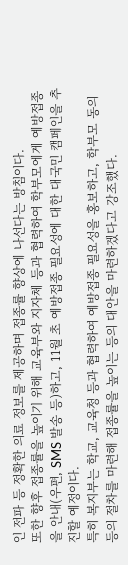인 전파 등 정확한 의료 정보를 제공하며 접종률 향상에 나선다는 방침이다.
또한 향후 접종률을 높이기 위해 교육부와 지자체 등과 협력하여 학부모에게 예방접종을 안내(우편, SMS 발송 등)하고, 11월 초 예방접종 필요성에 대한 대국민 캠페인을 추진할 예정이다.
특히 복지부는 학교, 교육청 등과 협력하여 예방접종 필요성을 홍보하고, 학부모 동의 등의 절차를 마련해 접종률을 높이는 등의 대안을 마련하겠다고 강조했다.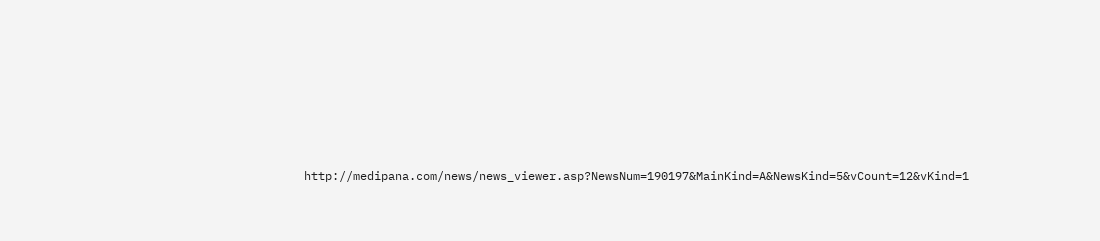http://medipana.com/news/news_viewer.asp?NewsNum=190197&MainKind=A&NewsKind=5&vCount=12&vKind=1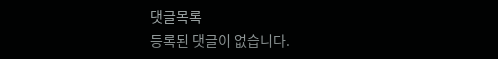댓글목록
등록된 댓글이 없습니다.